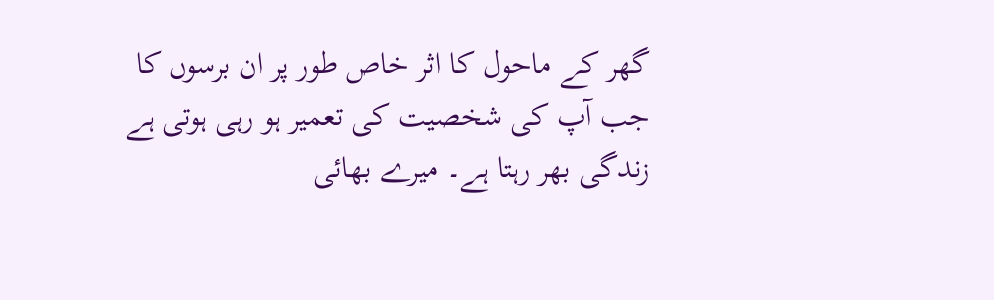گھر کے ماحول کا اثر خاص طور پر ان برسوں کا جب آپ کی شخصیت کی تعمیر ہو رہی ہوتی ہے زندگی بھر رہتا ہے۔ میرے بھائی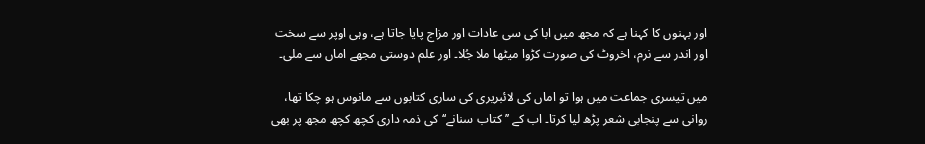اور بہنوں کا کہنا ہے کہ مجھ میں ابا کی سی عادات اور مزاج پایا جاتا ہے، وہی اوپر سے سخت اور اندر سے نرم، اخروٹ کی صورت کڑوا میٹھا ملا جُلا۔ اور علم دوستی مجھے اماں سے ملی۔

میں تیسری جماعت میں ہوا تو اماں کی لائبریری کی ساری کتابوں سے مانوس ہو چکا تھا، روانی سے پنجابی شعر پڑھ لیا کرتا۔ اب کے ’’کتاب سنانے‘‘ کی ذمہ داری کچھ کچھ مجھ پر بھی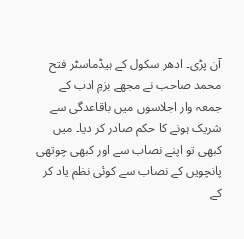آن پڑی۔ ادھر سکول کے ہیڈماسٹر فتح محمد صاحب نے مجھے بزمِ ادب کے جمعہ وار اجلاسوں میں باقاعدگی سے شریک ہونے کا حکم صادر کر دیا۔ میں کبھی تو اپنے نصاب سے اور کبھی چوتھی پانچویں کے نصاب سے کوئی نظم یاد کر کے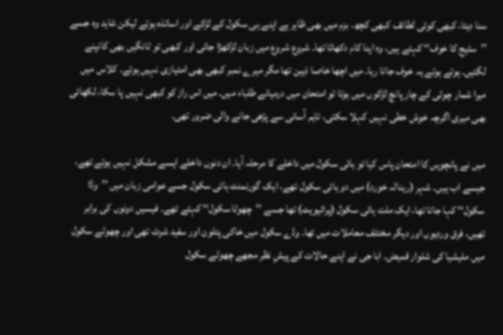سنا دیتا، کبھی کوئی لطائف کبھی کچھ۔ بزم میں بھی ظاہر ہے اپنے ہی سکول کے لڑکے اور اساتذہ ہوتے لیکن شاید وہ جسے ’’سٹیج کا خوف‘‘ کہتے ہیں، وہ اپنا کام دکھاتا تھا۔ شروع شروع میں زبان لڑکھڑا جاتی اور کبھی تو ٹانگیں بھی کانپنے لگتیں۔ ہوتے ہوتے یہ خوف جاتا رہا۔ میں اچھا خاصا ذہین تھا مگر میرے نمبر کبھی بھی امتیازی نہیں ہوئے۔ کلاس میں میرا شمار چوٹی کے چار پانچ لڑکوں میں ہوتا تو امتحان میں درمیانے طلباء میں۔ میں اس راز کو کبھی نہیں پا سکا، لکھائی بھی میری اگرچہ خوش خطی نہیں کہلا سکتی، تاہم آسانی سے پڑھی جانے والی ضرور تھی۔

میں نے پانچویں کا امتحان پاس کیا تو ہائی سکول میں داخلے کا مرحلہ آیا۔ ان دنوں داخلے ایسے مشکل نہیں ہوتے تھے، جیسے اب ہیں۔ شہر (رینالہ خورد) میں دو ہائی سکول تھے، ایک گورنمنٹ ہائی سکول جسے عوامی زبان میں ’’وڈا سکول‘‘ کہا جاتا تھا، ایک ملت ہائی سکول (پرائیویٹ) تھا جسے ’’چھوٹا سکول‘‘ کہتے تھے۔ فیسیں دونوں کی برابر تھیں، فرق وردیوں اور دیگر مختلف معاملات میں تھا۔ وڈے سکول میں خاکی پتلون اور سفید شرٹ تھی اور چھوٹے سکول میں ملیشیا کی شلوار قمیض۔ ابا جی نے اپنے حالات کے پیشِ نظر مجھے چھوٹے سکول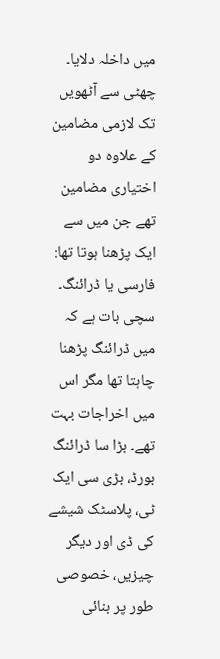میں داخلہ دلایا۔
چھٹی سے آٹھویں تک لازمی مضامین کے علاوہ دو اختیاری مضامین تھے جن میں سے ایک پڑھنا ہوتا تھا: فارسی یا ڈرائنگ۔ سچی بات ہے کہ میں ڈرائنگ پڑھنا چاہتا تھا مگر اس میں اخراجات بہت تھے۔ بڑا سا ڈرائنگ بورڈ، بڑی سی ایک ٹی، پلاسٹک شیشے کی ڈی اور دیگر چیزیں، خصوصی طور پر بنائی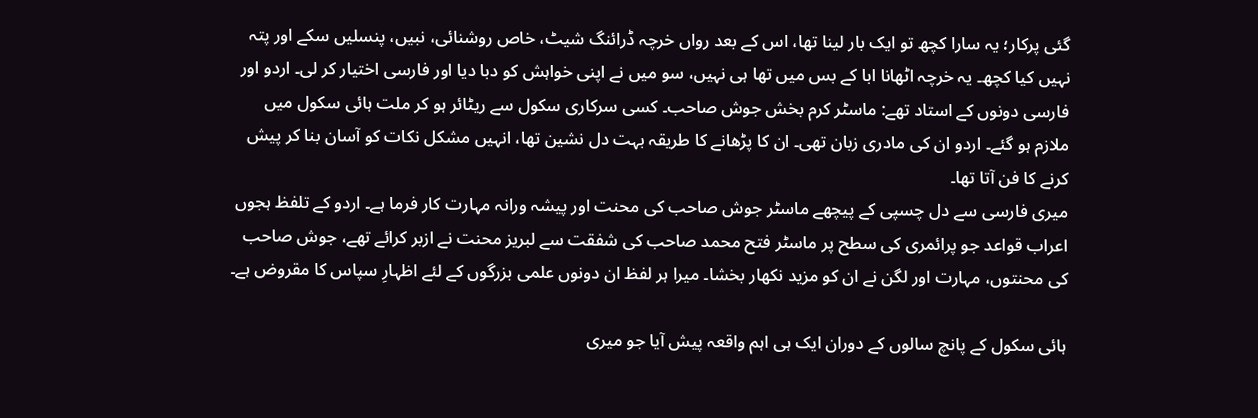گئی پرکار؛ یہ سارا کچھ تو ایک بار لینا تھا، اس کے بعد رواں خرچہ ڈرائنگ شیٹ، خاص روشنائی، نبیں، پنسلیں سکے اور پتہ نہیں کیا کچھ۔ یہ خرچہ اٹھانا ابا کے بس میں تھا ہی نہیں، سو میں نے اپنی خواہش کو دبا دیا اور فارسی اختیار کر لی۔ اردو اور فارسی دونوں کے استاد تھے: ماسٹر کرم بخش جوش صاحب۔ کسی سرکاری سکول سے ریٹائر ہو کر ملت ہائی سکول میں ملازم ہو گئے۔ اردو ان کی مادری زبان تھی۔ ان کا پڑھانے کا طریقہ بہت دل نشین تھا، انہیں مشکل نکات کو آسان بنا کر پیش کرنے کا فن آتا تھا۔
میری فارسی سے دل چسپی کے پیچھے ماسٹر جوش صاحب کی محنت اور پیشہ ورانہ مہارت کار فرما ہے۔ اردو کے تلفظ ہجوں اعراب قواعد جو پرائمری کی سطح پر ماسٹر فتح محمد صاحب کی شفقت سے لبریز محنت نے ازبر کرائے تھے، جوش صاحب کی محنتوں، مہارت اور لگن نے ان کو مزید نکھار بخشا۔ میرا ہر لفظ ان دونوں علمی بزرگوں کے لئے اظہارِ سپاس کا مقروض ہے۔

ہائی سکول کے پانچ سالوں کے دوران ایک ہی اہم واقعہ پیش آیا جو میری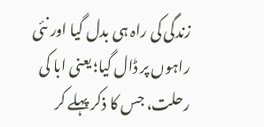زندگی کی راہ ہی بدل گیا اور نئی راہوں پر ڈال گیا؛ یعنی ابا کی رحلت، جس کا ذکر پہلے کر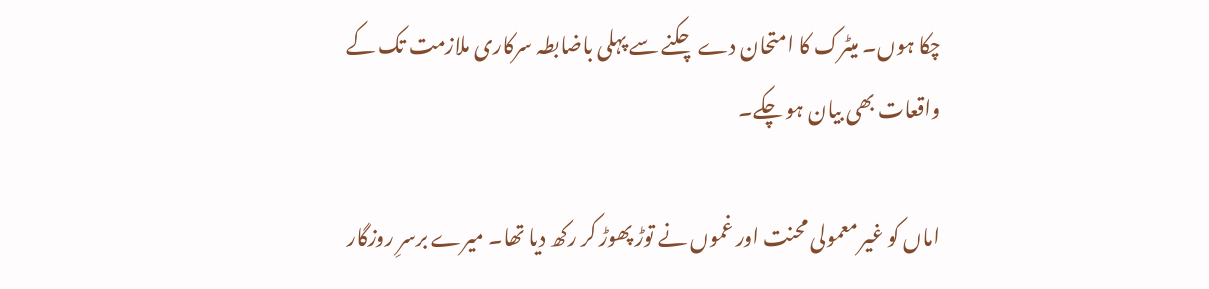چکا ہوں۔ میٹرک کا امتحان دے چکنے سے پہلی باضابطہ سرکاری ملازمت تک کے واقعات بھی بیان ہو چکے۔

اماں کو غیر معمولی محنت اور غموں نے توڑ پھوڑ کر رکھ دیا تھا۔ میرے برسرِ روزگار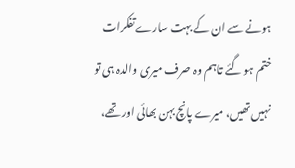ہونے سے ان کے بہت سارے تفکرات ختم ہو گئے تاہم وہ صرف میری والدہ ہی تو نہیں تھیں، میرے پانچ بہن بھائی اور تھے،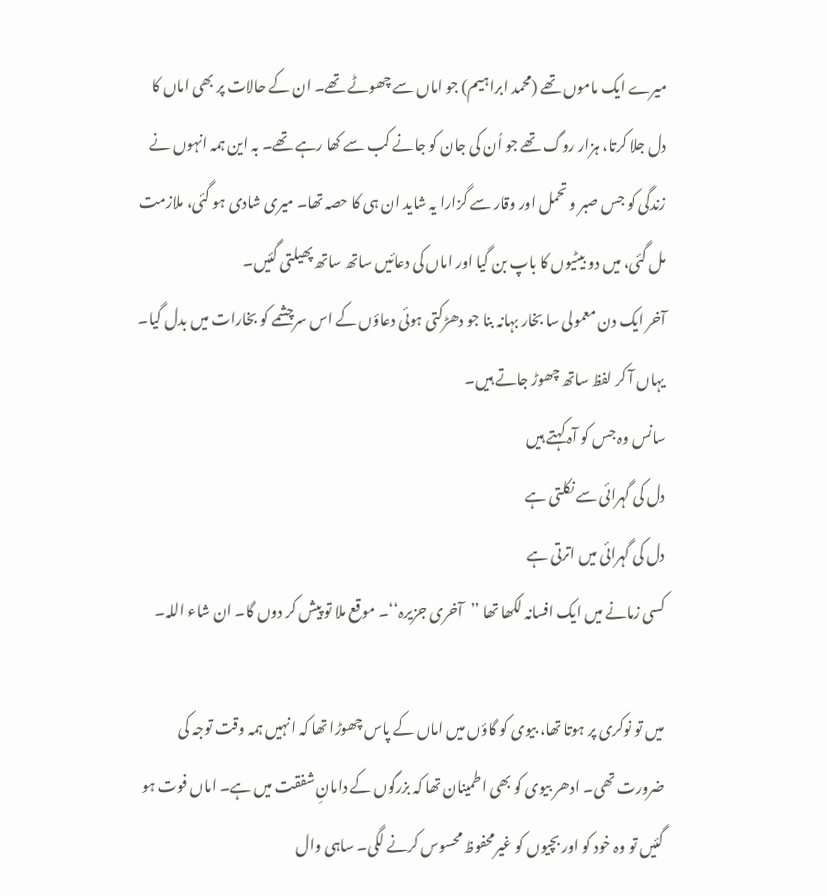میرے ایک ماموں تھے (محمد ابراہیم) جو اماں سے چھوٹے تھے۔ ان کے حالات پر بھی اماں کا دل جلا کرتا، ہزار روگ تھے جو اُن کی جان کو جانے کب سے کھا رہے تھے۔ بہ این ہمہ انہوں نے زندگی کو جس صبر و تحمل اور وقار سے گزارا یہ شاید ان ہی کا حصہ تھا۔ میری شادی ہو گئی، ملازمت مل گئی، میں دو بیٹیوں کا باپ بن گیا اور اماں کی دعائیں ساتھ ساتھ پھیلتی گئیں۔
آخر ایک دن معمولی سا بخار بہانہ بنا جو دھڑکتی ہوئی دعاؤں کے اس سرچشمے کو بخارات میں بدل گیا۔ یہاں آ کر لفظ ساتھ چھوڑ جاتے ہیں۔
سانس وہ جس کو آہ کہتے ہیں
دل کی گہرائی سے نکلتی ہے
دل کی گہرائی میں اترتی ہے
کسی زمانے میں ایک افسانہ لکھا تھا ’’آخری جزیرہ‘‘۔ موقع ملا تو پیش کر دوں گا۔ ان شاء اللہ۔

میں تو نوکری پر ہوتا تھا، بیوی کو گاؤں میں اماں کے پاس چھوڑا تھا کہ انہیں ہمہ وقت توجہ کی ضرورت تھی۔ ادھر بیوی کو بھی اطمینان تھا کہ بزرگوں کے دامانِ شفقت میں ہے۔ اماں فوت ہو گئیں تو وہ خود کو اور بچیوں کو غیرمحفوظ محسوس کرنے لگی۔ ساہی وال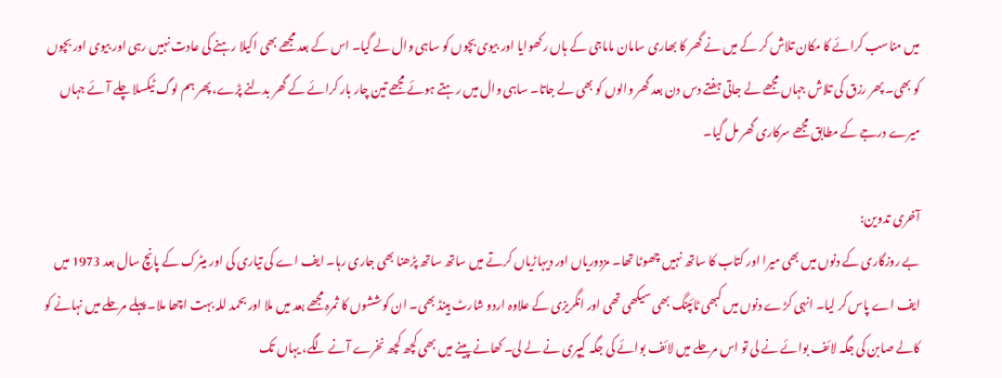میں مناسب کرائے کا مکان تلاش کر کے میں نے گھر کا بھاری سامان ماماجی کے ہاں رکھوایا اور بیوی بچوں کو ساہی وال لے گیا۔ اس کے بعد مجھے بھی اکیلا رہنے کی عادت نہیں رہی اور بیوی اور بچوں کو بھی۔ پھر رزق کی تلاش جہاں مجھے لے جاتی ہفتے دس دن بعد گھر والوں کو بھی لے جاتا۔ ساہی وال میں رہتے ہوئے مجھے تین چار بار کرائے کے گھر بدلنے پڑے، پھر ہم لوگ ٹیکسلا چلے آئے جہاں میرے درجے کے مطابق مجھے سرکاری گھر مل گیا۔

آخری تدوین:
بے روزگاری کے دنوں میں بھی میرا اور کتاب کا ساتھ نہیں چھوٹا تھا۔ مزدوریاں اور دیہاڑیاں کرتے میں ساتھ ساتھ پڑھنا بھی جاری رہا۔ ایف اے کی تیاری کی اور میٹرک کے پانچ سال بعد 1973 میں ایف اے پاس کر لیا۔ انہی کڑے دنوں میں کبھی ٹائپنگ بھی سیکھی تھی اور انگریزی کے علاوہ اردو شارٹ ہینڈ بھی۔ ان کوششوں کا ثمرہ مجھے بعد میں ملا اور بحمد للہ بہت اچھا ملا۔ پہلے مرحلے میں نہانے کو کالے صابن کی جگہ لائف بوائے نے لی تو اس مرحلے میں لائف بوائے کی جگہ کیپری نے لے لی۔ کھانے پینے میں بھی کچھ کچھ نخرے آنے لگے، یہاں تک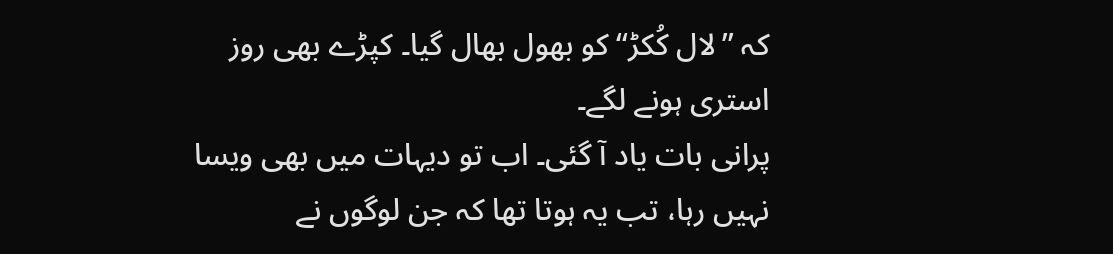کہ ’’لال کُکڑ‘‘ کو بھول بھال گیا۔ کپڑے بھی روز استری ہونے لگے۔
پرانی بات یاد آ گئی۔ اب تو دیہات میں بھی ویسا نہیں رہا، تب یہ ہوتا تھا کہ جن لوگوں نے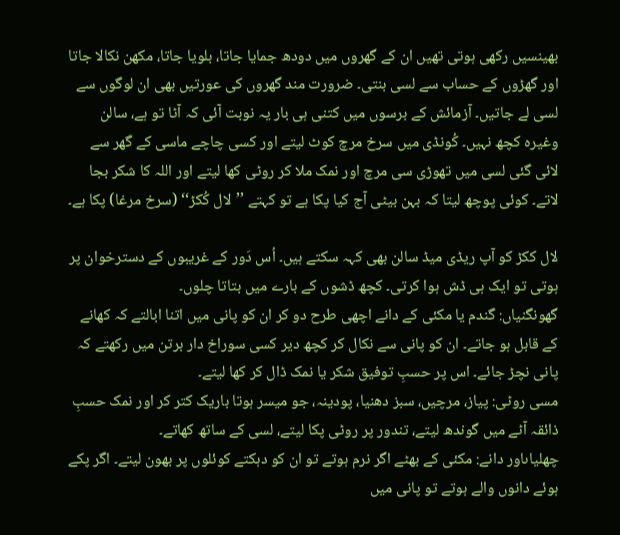بھینسیں رکھی ہوتی تھیں ان کے گھروں میں دودھ جمایا جاتا، بلویا جاتا، مکھن نکالا جاتا اور گھڑوں کے حساب سے لسی بنتی۔ ضرورت مند گھروں کی عورتیں بھی ان لوگوں سے لسی لے جاتیں۔ آزمائش کے برسوں میں کتنی ہی بار یہ نوبت آئی کہ آٹا تو ہے، سالن وغیرہ کچھ نہیں۔ کُونڈی میں سرخ مرچ کوٹ لیتے اور کسی چاچے ماسی کے گھر سے لائی گئی لسی میں تھوڑی سی مرچ اور نمک ملا کر روٹی کھا لیتے اور اللہ کا شکر بجا لاتے۔ کوئی پوچھ لیتا کہ بہن بیٹی آج کیا پکا ہے تو کہتے ’’لال کُکڑ‘‘ (سرخ مرغا) پکا ہے۔

لال ککڑ کو آپ ریڈی میڈ سالن بھی کہہ سکتے ہیں۔ اُس دَور کے غریبوں کے دسترخوان پر ہوتی تو ایک ہی ڈش ہوا کرتی۔ کچھ ڈشوں کے بارے میں بتاتا چلوں۔
گھونگنیاں: گندم یا مکئی کے دانے اچھی طرح دو کر ان کو پانی میں اتنا ابالتے کہ کھانے کے قابل ہو جاتے۔ ان کو پانی سے نکال کر کچھ دیر کسی سوراخ دار برتن میں رکھتے کہ پانی نچڑ جائے۔ اس پر حسبِ توفیق شکر یا نمک ڈال کر کھا لیتے۔
مسی روٹی: پیاز، مرچیں، سبز دھنیا، پودینہ، جو میسر ہوتا باریک کتر کر اور نمک حسبِ ذائقہ آٹے میں گوندھ لیتے، تندور پر روٹی پکا لیتے، لسی کے ساتھ کھاتے۔
چھلیاںاور دانے: مکئی کے بھٹے اگر نرم ہوتے تو ان کو دہکتے کوئلوں پر بھون لیتے۔ اگر پکے ہوئے دانوں والے ہوتے تو پانی میں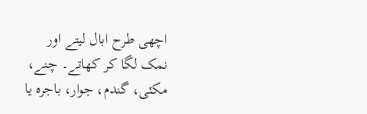اچھی طرح ابال لیتے اور نمک لگا کر کھاتے۔ چنے، مکئی، گندم، جوار، باجرہ یا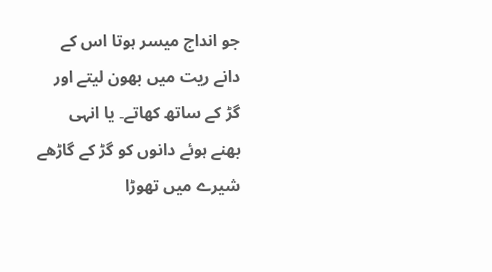جو انداج میسر ہوتا اس کے دانے ریت میں بھون لیتے اور گڑ کے ساتھ کھاتے۔ یا انہی بھنے ہوئے دانوں کو گڑ کے گاڑھے شیرے میں تھوڑا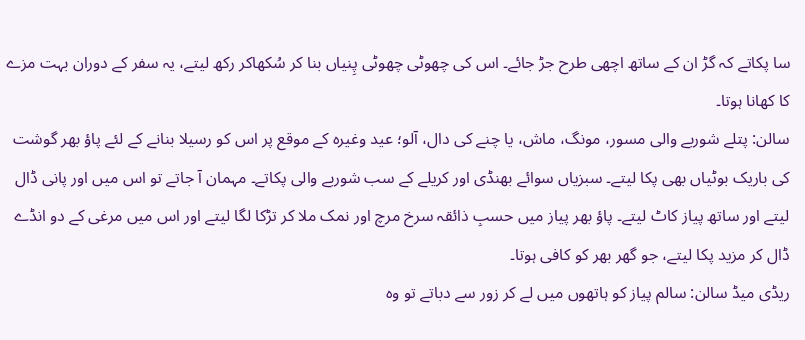سا پکاتے کہ گڑ ان کے ساتھ اچھی طرح جڑ جائے۔ اس کی چھوٹی چھوٹی پِنیاں بنا کر سُکھاکر رکھ لیتے، یہ سفر کے دوران بہت مزے کا کھانا ہوتا۔
سالن: پتلے شوربے والی مسور، مونگ، ماش، یا چنے کی دال، آلو؛ عید وغیرہ کے موقع پر اس کو رسیلا بنانے کے لئے پاؤ بھر گوشت کی باریک بوٹیاں بھی پکا لیتے۔ سبزیاں سوائے بھنڈی اور کریلے کے سب شوربے والی پکاتے۔ مہمان آ جاتے تو اس میں اور پانی ڈال لیتے اور ساتھ پیاز کاٹ لیتے۔ پاؤ بھر پیاز میں حسبِ ذائقہ سرخ مرچ اور نمک ملا کر تڑکا لگا لیتے اور اس میں مرغی کے دو انڈے ڈال کر مزید پکا لیتے، جو گھر بھر کو کافی ہوتا۔
ریڈی میڈ سالن: سالم پیاز کو ہاتھوں میں لے کر زور سے دباتے تو وہ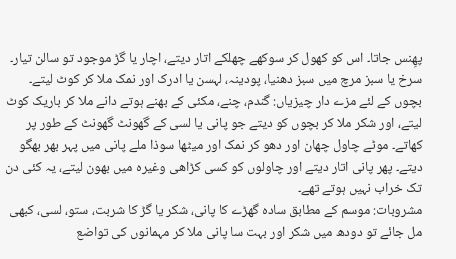پھِنس جاتا۔ اس کو کھول کر سوکھے چھلکے اتار دیتے، اچار یا گڑ موجود تو سالن تیار۔ سرخ یا سبز مرچ میں سبز دھنیا، پودینہ، لہسن یا ادرک اور نمک ملا کر کوٹ لیتے۔
بچوں کے لئے مزے دار چیزیاں: گندم، چنے، مکئی کے بھنے ہوتے دانے ملا کر باریک کوٹ لیتے، اور شکر ملا کر بچوں کو دیتے جو پانی یا لسی کے گھونٹ گھونٹ کے طور پر کھاتے۔ موٹے چاول چھان اور دھو کر نمک اور میٹھا سوذا ملے پانی میں پہر بھر بھگو دیتے۔ پھر پانی اتار دیتے اور چاولوں کو کسی کڑاھی وغیرہ میں بھون لیتے، یہ کئی دن تک خراب نہیں ہوتے تھے۔
مشروبات: موسم کے مطابق سادہ گھڑے کا پانی، شکر یا گڑ کا شربت، ستو، لسی، کبھی مل جائے تو دودھ میں شکر اور بہت سا پانی ملا کر مہمانوں کی تواضع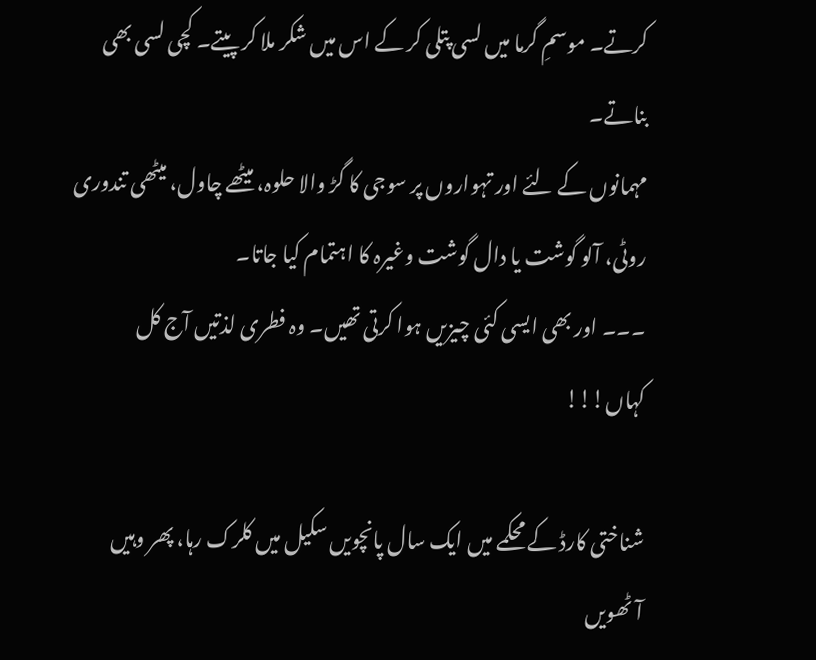کرتے۔ موسمِ گرما میں لسی پتلی کر کے اس میں شکر ملا کر پیتے۔ کچی لسی بھی بناتے۔
مہمانوں کے لئے اور تہواروں پر سوجی کا گڑ والا حلوہ، میٹھے چاول، میٹھی تندوری روٹی، آلو گوشت یا دال گوشت وغیرہ کا اہتمام کیا جاتا۔
۔۔۔ اور بھی ایسی کئی چیزیں ہوا کرتی تھیں۔ وہ فطری لذتیں آج کل کہاں!!!

شناختی کارڈ کے محکمے میں ایک سال پانچویں سکیل میں کلرک رہا، پھر وہیں آٹھویں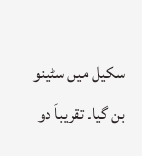سکیل میں سٹینو بن گیا۔ تقریباَ دو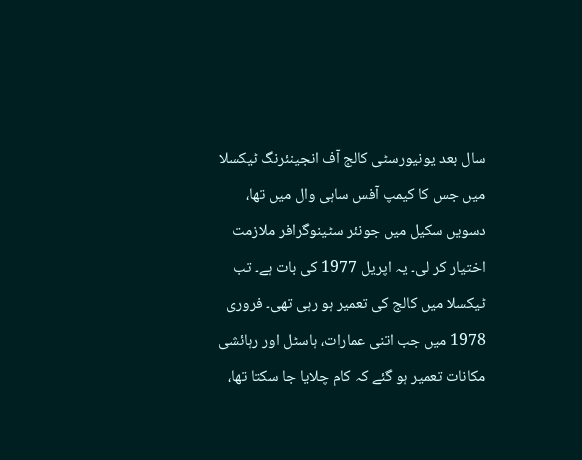سال بعد یونیورسٹی کالج آف انجینئرنگ ٹیکسلا میں جس کا کیمپ آفس ساہی وال میں تھا، دسویں سکیل میں جونئر سٹینوگرافر ملازمت اختیار کر لی۔ یہ اپریل 1977 کی بات ہے۔ تب ٹیکسلا میں کالج کی تعمیر ہو رہی تھی۔ فروری 1978 میں جب اتنی عمارات، ہاسٹل اور رہائشی مکانات تعمیر ہو گئے کہ کام چلایا جا سکتا تھا،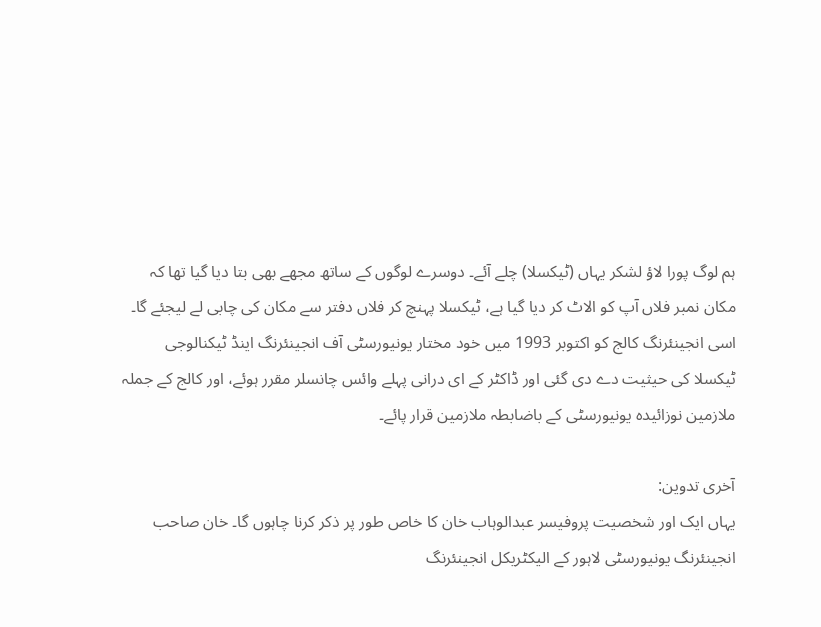ہم لوگ پورا لاؤ لشکر یہاں (ٹیکسلا) چلے آئے۔ دوسرے لوگوں کے ساتھ مجھے بھی بتا دیا گیا تھا کہ مکان نمبر فلاں آپ کو الاٹ کر دیا گیا ہے، ٹیکسلا پہنچ کر فلاں دفتر سے مکان کی چابی لے لیجئے گا۔
اسی انجینئرنگ کالج کو اکتوبر 1993 میں خود مختار یونیورسٹی آف انجینئرنگ اینڈ ٹیکنالوجی ٹیکسلا کی حیثیت دے دی گئی اور ڈاکٹر کے ای درانی پہلے وائس چانسلر مقرر ہوئے، اور کالج کے جملہ ملازمین نوزائیدہ یونیورسٹی کے باضابطہ ملازمین قرار پائے۔

آخری تدوین:
یہاں ایک اور شخصیت پروفیسر عبدالوہاب خان کا خاص طور پر ذکر کرنا چاہوں گا۔ خان صاحب انجینئرنگ یونیورسٹی لاہور کے الیکٹریکل انجینئرنگ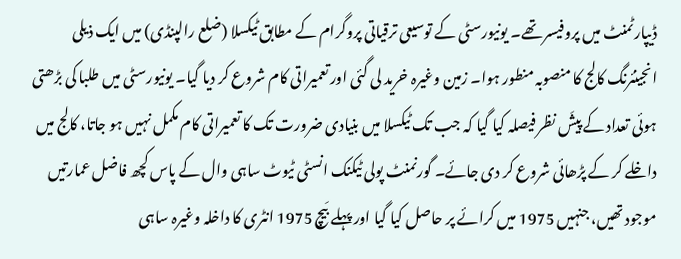ڈیپارٹمنٹ میں پروفیسر تھے۔ یونیورسٹی کے توسیعی ترقیاتی پروگرام کے مطابق ٹیکسلا (ضلع رالپنڈی) میں ایک ذیلی انجینئرنگ کالج کا منصوبہ منطور ہوا۔ زمین وغیرہ خرید لی گئی اور تعمیراتی کام شروع کر دیا گیا۔ یونیورسٹی میں طلبا کی بڑھتی ہوئی تعداد کے پیشَ نظر فیصلہ کیا گیا کہ جب تک ٹیکسلا میں بنیادی ضرورت تک کا تعمیراتی کام مکمل نہیں ہو جاتا، کالج میں داخلے کر کے پڑھائی شروع کر دی جائے۔ گورنمنٹ پولی ٹیکنک انسٹی ٹیوٹ ساہی وال کے پاس کچھ فاضل عمارتیں موجود تھیں، جنہیں 1975 میں کرائے پر حاصل کیا گیا اور پہلے بَیچ 1975 انٹری کا داخلہ وغیرہ ساہی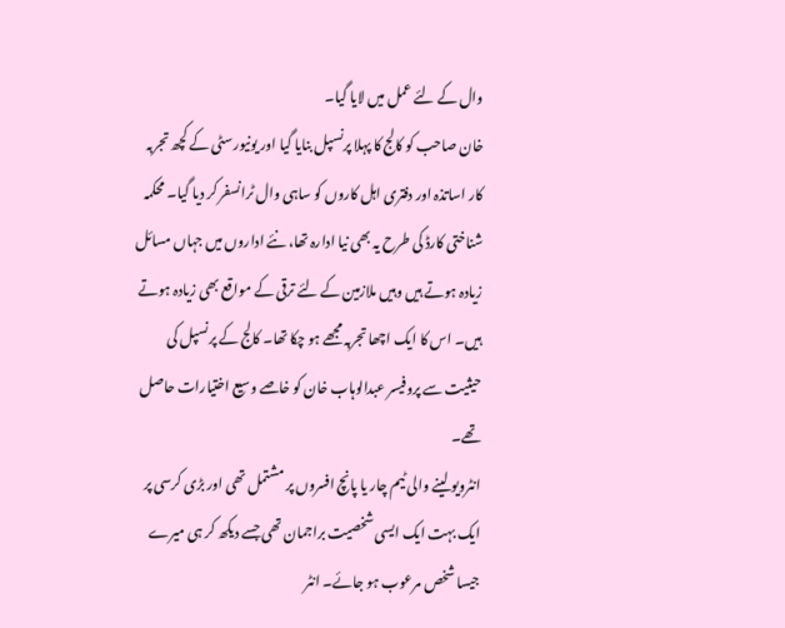وال کے لئے عمل میں لایا گیا۔
خان صاحب کو کالج کا پہلا پرنسپل بنایا گیا اور یونیورسٹی کے کچھ تجربہ کار اساتذہ اور دفتری اہل کاروں کو ساہی وال ٹرانسفر کر دیا گیا۔ محکمہ شناختی کارڈ کی طرح یہ بھی نیا ادارہ تھا، نئے اداروں میں جہاں مسائل زیادہ ہوتے ہیں وہیں ملازمین کے لئے ترقی کے مواقع بھی زیادہ ہوتے ہیں۔ اس کا ایک اچھا تجربہ مجھے ہو چکا تھا۔ کالج کے پرنسپل کی حیثیت سے پروفیسر عبدالوہاب خان کو خاصے وسیع اختیارات حاصل تھے۔
انٹرویو لینے والی ٹیم چار یا پانچ افسروں پر مشتمل تھی اور بڑی کرسی پر ایک بہت ایک ایسی شخصیت براجمان تھی جسے دیکھ کر ہی میرے جیسا شخص مرعوب ہو جائے۔ انٹر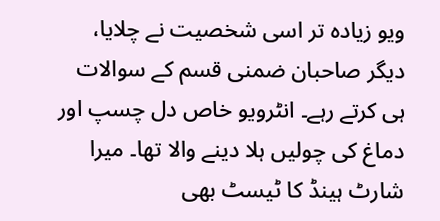ویو زیادہ تر اسی شخصیت نے چلایا، دیگر صاحبان ضمنی قسم کے سوالات ہی کرتے رہے۔ انٹرویو خاص دل چسپ اور دماغ کی چولیں ہلا دینے والا تھا۔ میرا شارٹ ہینڈ کا ٹیسٹ بھی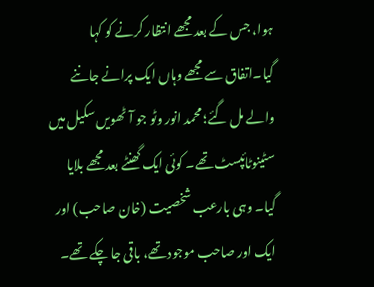ہوا، جس کے بعد مجھے انتظار کرنے کو کہا گیا۔اتفاق سے مجھے وہاں ایک پرانے جاننے والے مل گئے؛ محمد انور وٹو جو آٹھویں سکیل میں سٹینوٹائپسٹ تھے۔ کوئی ایک گھنٹے بعد مجھے بلایا گیا۔ وہی بارعب شخصیت (خان صاحب) اور ایک اور صاحب موجود تھے، باقی جا چکے تھے۔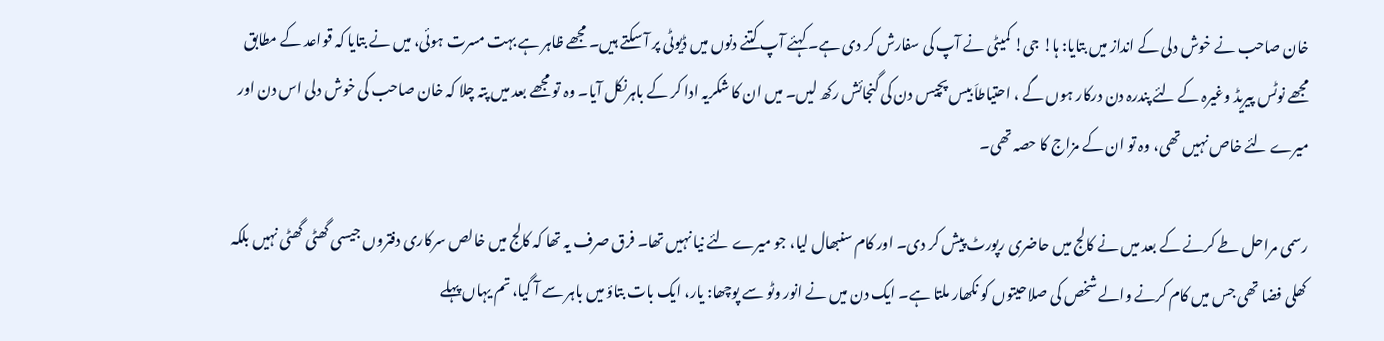خان صاحب نے خوش دلی کے انداز میں بتایا: ہا! جی! کمیٹی نے آپ کی سفارش کر دی ہے۔ کہئے آپ کتنے دنوں میں ڈیوٹی پر آ سکتے ہیں۔ مجھے ظاہر ہے بہت مسرت ہوئی، میں نے بتایا کہ قواعد کے مطابق مجھے نوٹس پیریڈ وغیرہ کے لئے پندرہ دن درکار ہوں گے ، احتیاطاَ بیس پچیس دن کی گنجائش رکھ لیں۔ میں ان کا شکریہ ادا کر کے باہرنکل آیا۔ وہ تو مجھے بعد میں پتہ چلا کہ خان صاحب کی خوش دلی اس دن اور میرے لئے خاص نہیں تھی، وہ تو ان کے مزاج کا حصہ تھی۔

رسمی مراحل طے کرنے کے بعد میں نے کالج میں حاضری رپورٹ پیش کر دی۔ اور کام سنبھال لیا، جو میرے لئے نیا نہیں تھا۔ فرق صرف یہ تھا کہ کالج میں خالص سرکاری دفتروں جیسی گھٹی گھٹی نہیں بلکہ کھلی فضا تھی جس میں کام کرنے والے شخص کی صلاحیتوں کو نکھار ملتا ہے۔ ایک دن میں نے انور وٹو سے پوچھا: یار، ایک بات بتاؤ میں باہر سے آ گیا، تم یہاں پہلے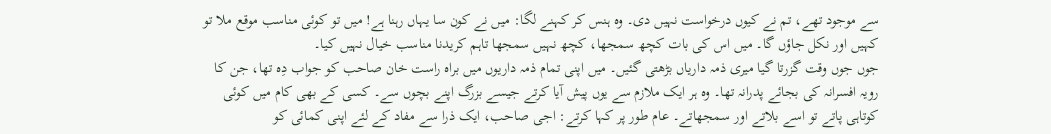سے موجود تھے، تم نے کیوں درخواست نہیں دی۔ وہ ہنس کر کہنے لگا: میں نے کون سا یہاں رہنا ہے! میں تو کوئی مناسب موقع ملا تو کہیں اور نکل جاؤں گا۔ میں اس کی بات کچھ سمجھا، کچھ نہیں سمجھا تاہم کریدنا مناسب خیال نہیں کیا۔
جوں جوں وقت گزرتا گیا میری ذمہ داریاں بڑھتی گئیں۔ میں اپنی تمام ذمہ داریوں میں براہ راست خان صاحب کو جواب دِہ تھا، جن کا رویہ افسرانہ کی بجائے پدرانہ تھا۔ وہ ہر ایک ملازم سے یوں پیش آیا کرتے جیسے بزرگ اپنے بچوں سے۔ کسی کے بھی کام میں کوئی کوتاہی پاتے تو اسے بلاتے اور سمجھاتے۔ عام طور پر کہا کرتے: اجی صاحب، ایک ذرا سے مفاد کے لئے اپنی کمائی کو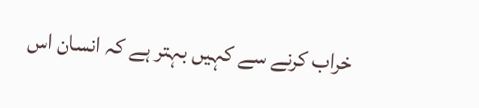خراب کرنے سے کہیں بہتر ہے کہ انسان اس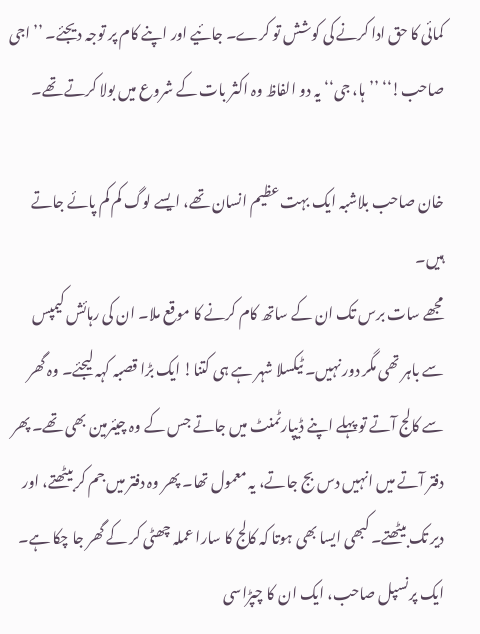کمائی کا حق ادا کرنے کی کوشش تو کرے۔ جائیے اور اپنے کام پر توجہ دیجئے۔ ’’اجی صاحب!‘‘ ’’ہا، جی‘‘ یہ دو الفاظ وہ اکثر بات کے شروع میں بولا کرتے تھے۔

خان صاحب بلاشبہ ایک بہت عظیم انسان تھے، ایسے لوگ کم کم پائے جاتے ہیں۔
مجھے سات برس تک ان کے ساتھ کام کرنے کا موقع ملا۔ ان کی رہائش کیمپس سے باہر تھی مگر دور نہیں۔ ٹیکسلا شہر ہے ہی کتنا! ایک بڑا قصبہ کہہ لیجئے۔ وہ گھر سے کالج آتے تو پہلے اپنے ڈیپارٹمنٹ میں جاتے جس کے وہ چیئرمین بھی تھے۔ پھر دفتر آتے میں انہیں دس بج جاتے، یہ معمول تھا۔ پھر وہ دفتر میں جم کر بیٹھتے، اور دیر تک بیٹھتے۔ کبھی ایسا بھی ہوتا کہ کالج کا سارا عملہ چھٹی کر کے گھر جا چکا ہے۔ ایک پرنسپل صاحب، ایک ان کا چپڑاسی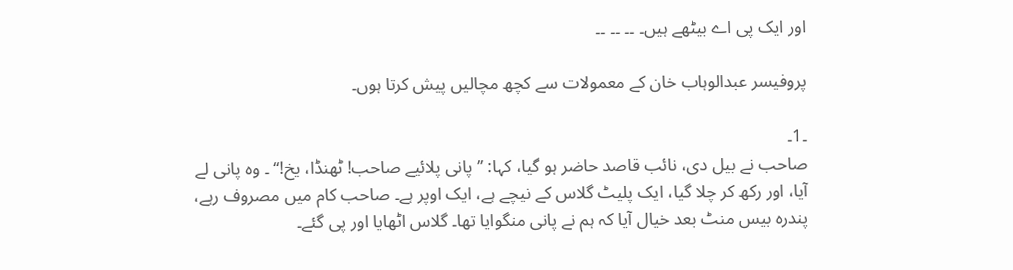اور ایک پی اے بیٹھے ہیں۔ ۔۔ ۔۔ ۔۔

پروفیسر عبدالوہاب خان کے معمولات سے کچھ مچالیں پیش کرتا ہوں۔

۔1۔
صاحب نے بیل دی، نائب قاصد حاضر ہو گیا، کہا: ’’پانی پلائیے صاحب! ٹھنڈا، یخ!‘‘ ۔ وہ پانی لے آیا، اور رکھ کر چلا گیا، ایک پلیٹ گلاس کے نیچے ہے، ایک اوپر ہے۔ صاحب کام میں مصروف رہے، پندرہ بیس منٹ بعد خیال آیا کہ ہم نے پانی منگوایا تھا۔ گلاس اٹھایا اور پی گئے۔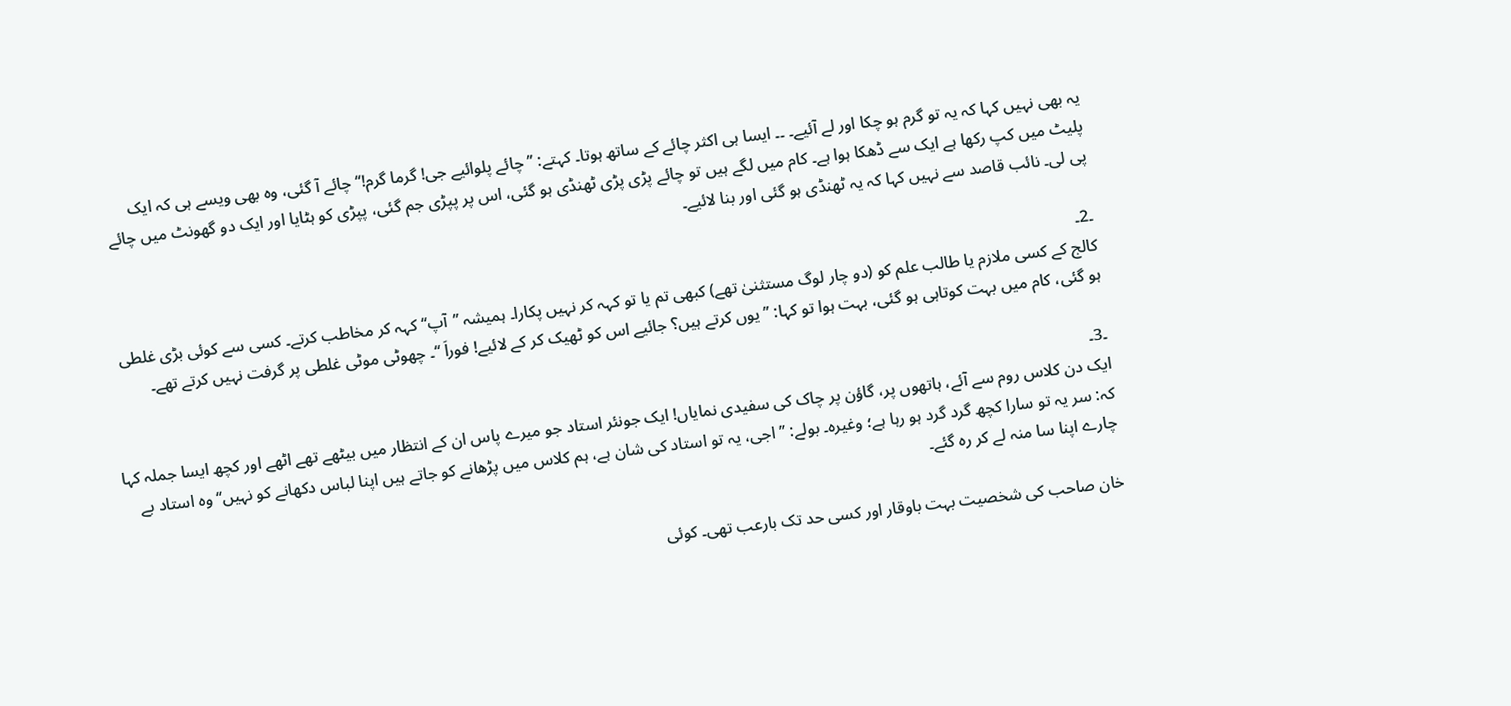یہ بھی نہیں کہا کہ یہ تو گرم ہو چکا اور لے آئیے۔ ۔۔ ایسا ہی اکثر چائے کے ساتھ ہوتا۔ کہتے: ’’چائے پلوائیے جی! گرما گرم!‘‘ چائے آ گئی، وہ بھی ویسے ہی کہ ایک پلیٹ میں کپ رکھا ہے ایک سے ڈھکا ہوا ہے۔ کام میں لگے ہیں تو چائے پڑی پڑی ٹھنڈی ہو گئی، اس پر پپڑی جم گئی، پپڑی کو ہٹایا اور ایک دو گھونٹ میں چائے پی لی۔ نائب قاصد سے نہیں کہا کہ یہ ٹھنڈی ہو گئی اور بنا لائیے۔

۔2۔
کالج کے کسی ملازم یا طالب علم کو (دو چار لوگ مستثنیٰ تھے) کبھی تم یا تو کہہ کر نہیں پکارا۔ ہمیشہ ’’آپ‘‘ کہہ کر مخاطب کرتے۔ کسی سے کوئی بڑی غلطی ہو گئی، کام میں بہت کوتاہی ہو گئی، بہت ہوا تو کہا: ’’یوں کرتے ہیں؟ جائیے اس کو ٹھیک کر کے لائیے! فوراَ ‘‘۔ چھوٹی موٹی غلطی پر گرفت نہیں کرتے تھے۔

۔3۔
ایک دن کلاس روم سے آئے، ہاتھوں پر، گاؤن پر چاک کی سفیدی نمایاں! ایک جونئر استاد جو میرے پاس ان کے انتظار میں بیٹھے تھے اٹھے اور کچھ ایسا جملہ کہا کہ: سر یہ تو سارا کچھ گرد گرد ہو رہا ہے؛ وغیرہ۔ بولے: ’’اجی، یہ تو استاد کی شان ہے، ہم کلاس میں پڑھانے کو جاتے ہیں اپنا لباس دکھانے کو نہیں‘‘ وہ استاد بے چارے اپنا سا منہ لے کر رہ گئے۔

خان صاحب کی شخصیت بہت باوقار اور کسی حد تک بارعب تھی۔ کوئی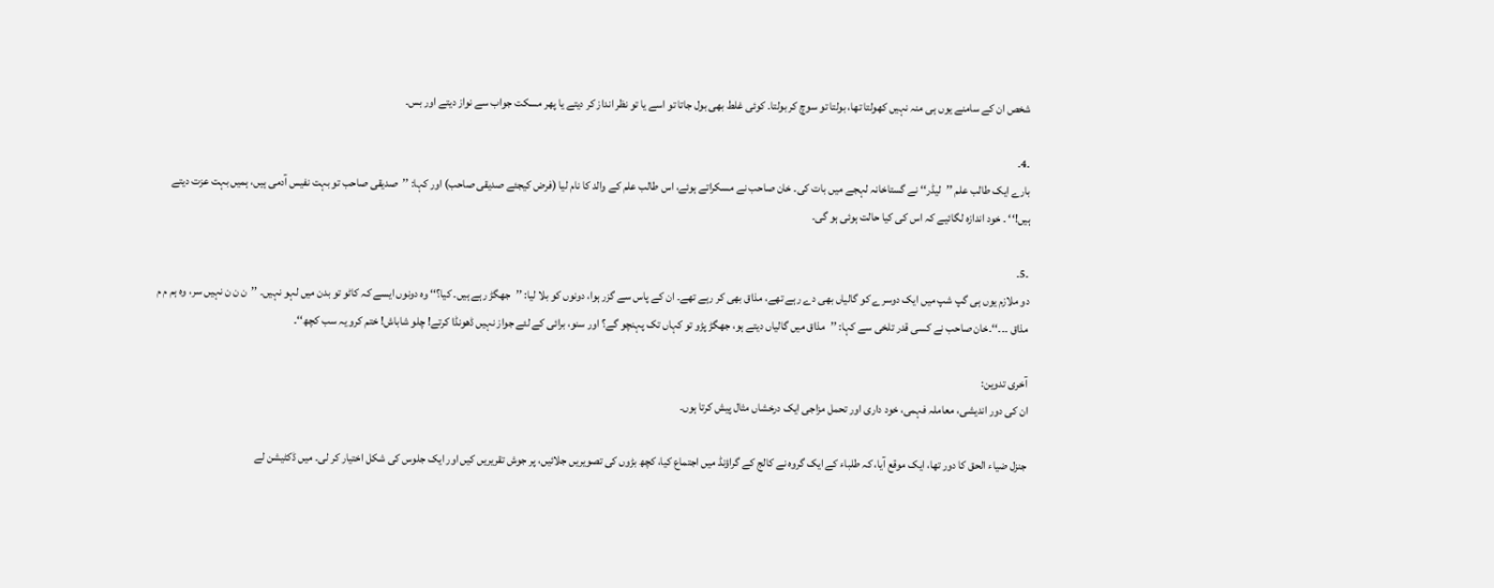شخص ان کے سامنے یوں ہی منہ نہیں کھولتا تھا، بولتا تو سوچ کر بولتا۔ کوئی غلط بھی بول جاتا تو اسے یا تو نظر انداز کر دیتے یا پھر مسکت جواب سے نواز دیتے اور بس۔

۔4۔
بارے ایک طالب علم ’’لیڈر‘‘ نے گستاخانہ لہجے میں بات کی۔ خان صاحب نے مسکراتے ہوئے، اس طالب علم کے والد کا نام لیا (فرض کیجئے صدیقی صاحب) اور کہا: ’’صدیقی صاحب تو بہت نفیس آدمی ہیں، ہمیں بہت عزت دیتے ہیں!‘‘ ۔ خود اندازہ لگائیے کہ اس کی کیا حالت ہوئی ہو گی۔

۔5۔
دو ملازم یوں ہی گپ شپ میں ایک دوسرے کو گالیاں بھی دے رہے تھے، مذاق بھی کر رہے تھے۔ ان کے پاس سے گزر ہوا، دونوں کو بلا لیا: ’’جھگڑ رہے ہیں۔ کیا؟‘‘ وہ دونوں ایسے کہ کاٹو تو بدن میں لہو نہیں۔ ’’ن ن ن نہیں سر، وہ ہم م م مذاق ۔۔۔‘‘۔خان صاحب نے کسی قدر تلخی سے کہا: ’’مذاق میں گالیاں دیتے ہو، جھگڑ پڑو تو کہاں تک پہنچو گے؟ اور سنو، برائی کے لئے جواز نہیں ڈھونڈا کرتے! چلو شاباش! ختم کرو یہ سب کچھ‘‘۔

آخری تدوین:
ان کی دور اندیشی، معاملہ فہمی، خود داری اور تحمل مزاجی ایک درخشاں مثال پیش کرتا ہوں۔

جنزل ضیاء الحق کا دور تھا، ایک موقع آیا، کہ طلباء کے ایک گروہ نے کالج کے گراؤنڈ میں اجتماع کیا، کچھ بڑوں کی تصویریں جلائیں، پر جوش تقریریں کیں اور ایک جلوس کی شکل اختیار کر لی۔ میں ڈکٹیشن لے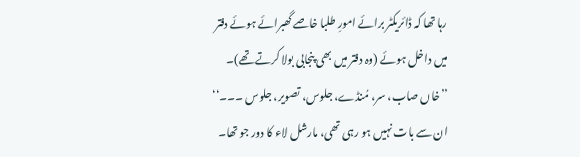رہا تھا کہ ڈائریکٹر برائے امورِ طلبا خاصے گھبرائے ہوئے دفتر میں داخل ہوئے (وہ دفتر میں بھی پنجابی بولا کرتے تھے)۔ ’’خاں صاب، سر، مُنڈے، جلوس، تصویر، جلوس ۔۔۔‘‘ ان سے بات نہیں ہو رہی تھی، مارشل لاء کا دور جو تھا۔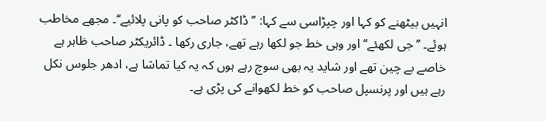انہیں بیٹھنے کو کہا اور چپڑاسی سے کہا: ’’ڈاکٹر صاحب کو پانی پلائیے‘‘۔ مجھے مخاطب ہوئے۔ ’’جی لکھئے‘‘ اور وہی خط جو لکھا رہے تھے، جاری رکھا ۔ ڈائریکٹر صاحب ظاہر ہے خاصے بے چین تھے اور شاید یہ بھی سوچ رہے ہوں کہ یہ کیا تماشا ہے، ادھر جلوس نکل رہے ہیں اور پرنسپل صاحب کو خط لکھوانے کی پڑی ہے۔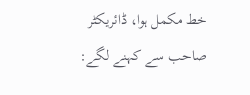خط مکمل ہوا، ڈائریکٹر صاحب سے کہنے لگے: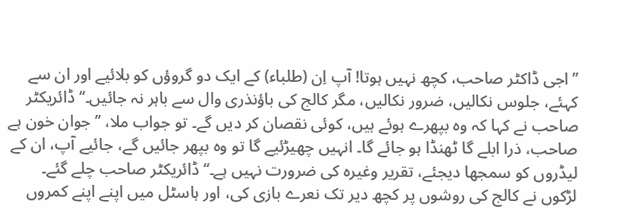’’اجی ڈاکٹر صاحب، کچھ نہیں ہوتا! آپ اِن (طلباء) کے ایک دو گروؤں کو بلائیے اور ان سے کہئے، جلوس نکالیں، ضرور نکالیں، مگر کالج کی باؤنذری وال سے باہر نہ جائیں۔‘‘ ڈائریکٹر صاحب نے کہا کہ وہ بپھرے ہوئے ہیں، کوئی نقصان کر دیں گے۔ تو جواب ملا، ’’جوان خون ہے صاحب، ذرا ابلے گا ٹھنڈا ہو جائے گا۔ انہیں چھیڑئیے گا تو وہ بپھر جائیں گے، جائیے آپ، ان کے لیڈروں کو سمجھا دیجئے، تقریر وغیرہ کی ضرورت نہیں ہے۔‘‘ ڈائریکٹر صاحب چلے گئے۔ لڑکوں نے کالج کی روشوں پر کچھ دیر تک نعرے بازی کی، اور ہاسٹل میں اپنے اپنے کمروں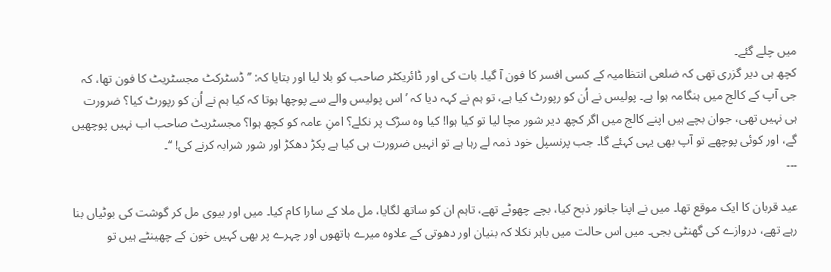میں چلے گئے۔
کچھ ہی دیر گزری تھی کہ ضلعی انتظامیہ کے کسی افسر کا فون آ گیا۔ بات کی اور ڈائریکٹر صاحب کو بلا لیا اور بتایا کہ: ’’ڈسٹرکٹ مجسٹریٹ کا فون تھا، کہ جی آپ کے کالج میں ہنگامہ ہوا ہے۔ پولیس نے اُن کو رپورٹ کیا ہے، تو ہم نے کہہ دیا کہ ’اس پولیس والے سے پوچھا ہوتا کہ کیا ہم نے اُن کو رپورٹ کیا؟ ضرورت ہی نہیں تھی، جوان بچے ہیں اپنے کالج میں اگر کچھ دیر شور مچا لیا تو کیا ہوا! کیا وہ سڑک پر نکلے؟ امنِ عامہ کو کچھ ہوا؟ مجسٹریٹ صاحب اب نہیں پوچھیں گے، اور کوئی پوچھے تو آپ بھی یہی کہئے گا۔ جب پرنسپل خود ذمہ لے رہا ہے تو انہیں ضرورت ہی کیا ہے پکڑ دھکڑ اور شور شرابہ کرنے کی! ‘‘۔
۔۔۔

عید قربان کا ایک موقع تھا۔ میں نے اپنا جانور ذبح کیا، بچے چھوٹے تھے، تاہم ان کو ساتھ لگایا، مل ملا کے سارا کام کیا۔ میں اور بیوی مل کر گوشت کی بوٹیاں بنا رہے تھے، دروازے کی گھنٹی بجی۔ میں اس حالت میں باہر نکلا کہ بنیان اور دھوتی کے علاوہ میرے ہاتھوں اور چہرے پر بھی کہیں خون کے چھینٹے ہیں تو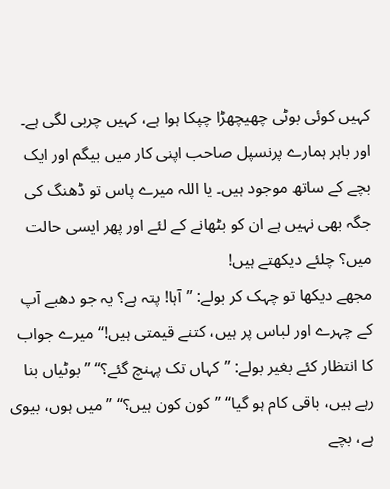کہیں کوئی بوٹی چھیچھڑا چپکا ہوا ہے، کہیں چربی لگی ہے۔ اور باہر ہمارے پرنسپل صاحب اپنی کار میں بیگم اور ایک بچے کے ساتھ موجود ہیں۔ یا اللہ میرے پاس تو ڈھنگ کی جگہ بھی نہیں ہے ان کو بٹھانے کے لئے اور پھر ایسی حالت میں؟ چلئے دیکھتے ہیں!
مجھے دیکھا تو چہک کر بولے: ’’آہا! پتہ ہے؟ یہ جو دھبے آپ کے چہرے اور لباس پر ہیں، کتنے قیمتی ہیں!‘‘ میرے جواب کا انتظار کئے بغیر بولے: ’’کہاں تک پہنچ گئے؟‘‘ ’’بوٹیاں بنا رہے ہیں، باقی کام ہو گیا‘‘ ’’کون کون ہیں؟‘‘ ’’میں ہوں، بیوی ہے، بچے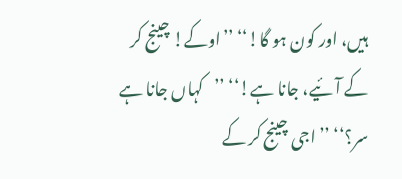ہیں، اور کون ہو گا!‘‘ ’’اوکے! چینج کر کے آئیے، جانا ہے!‘‘ ’’کہاں جانا ہے سر؟‘‘ ’’اجی چینج کر کے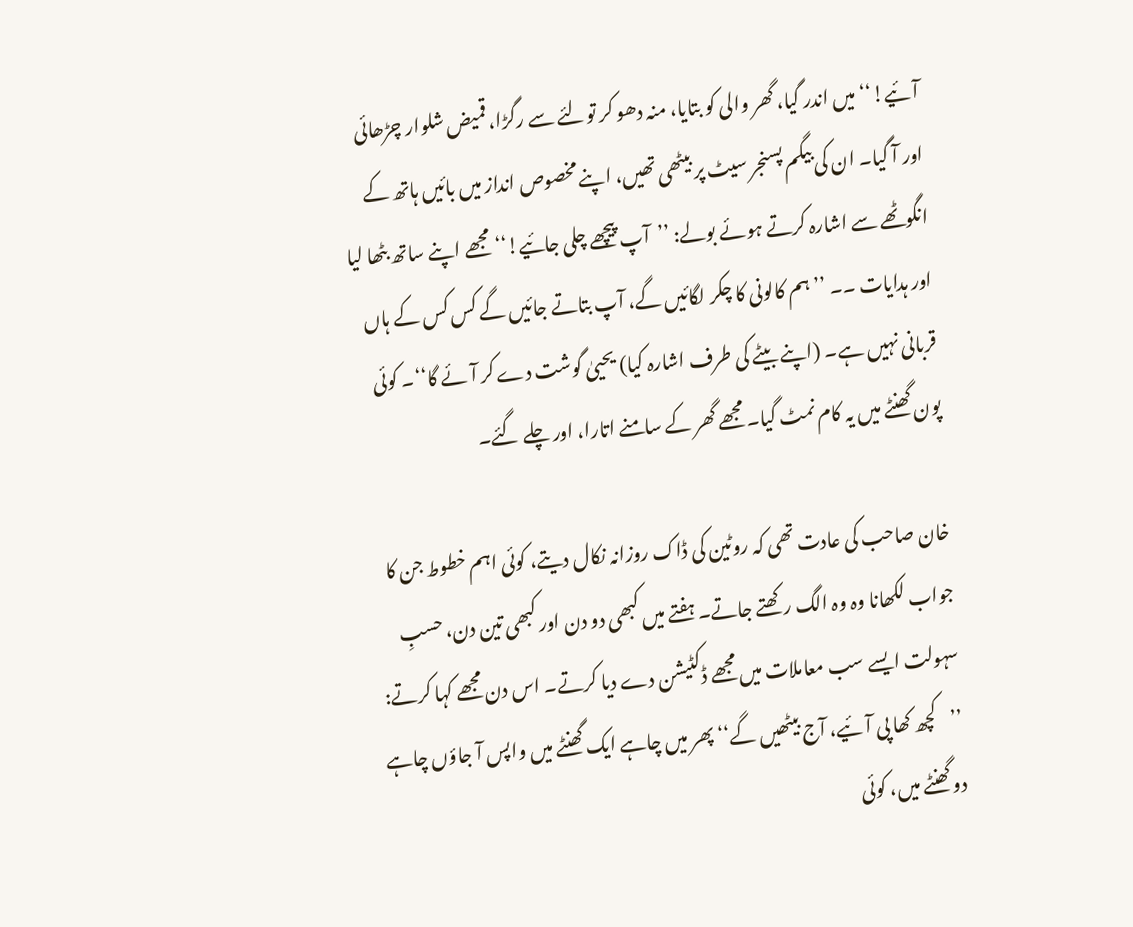آئیے!‘‘ میں اندر گیا، گھر والی کو بتایا، منہ دھو کر تولئے سے رگڑا، قمیض شلوار چڑھائی اور آ گیا۔ ان کی بیگم پسنجر سیٹ پر بیٹھی تھیں، اپنے مخصوص انداز میں بائیں ہاتھ کے انگوٹھے سے اشارہ کرتے ہوئے بولے: ’’آپ پیچھے چلی جائیے!‘‘ مجھے اپنے ساتھ بٹھا لیا اور ہدایات ۔۔ ’’ہم کالونی کا چکر لگائیں گے، آپ بتاتے جائیں گے کس کس کے ہاں قربانی نہیں ہے۔ (اپنے بیٹے کی طرف اشارہ کیا) یحییٰ گوشت دے کر آئے گا‘‘۔ کوئی پون گھنٹے میں یہ کام نمٹ گیا۔ مجھے گھر کے سامنے اتارا، اور چلے گئے۔

خان صاحب کی عادت تھی کہ روٹین کی ڈاک روزانہ نکال دیتے، کوئی اہم خطوط جن کا جواب لکھانا وہ وہ الگ رکھتے جاتے۔ ہفتے میں کبھی دو دن اور کبھی تین دن، حسبِ سہولت ایسے سب معاملات میں مجھے ڈکٹیشن دے دیا کرتے۔ اس دن مجھے کہا کرتے: ’’کچھ کھا پی آئیے، آج بیٹھیں گے‘‘ پھر میں چاہے ایک گھنٹے میں واپس آ جاؤں چاہے دو گھنٹے میں، کوئی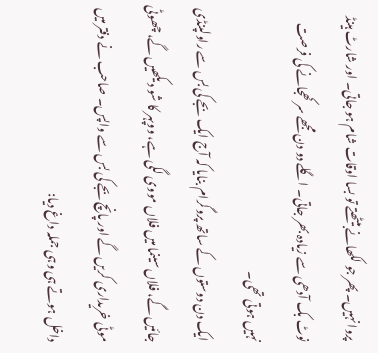پروا نہیں۔ پھر جو لکھانے بیٹھتے تو بسا اوقات شام ہو جاتی۔ اور شارٹ ہینڈ نوٹ بک آدھی سے زیادہ بھر جاتی۔ اگلے دو دن مجھے سر کھجانے کی فرصت نہیں ہوتی تھی۔
ایک دن دوستوں کے ساتھ پروگرام بنایا کہ آج ایک بجے کی بس سے راولپنڈی جائیں گے، فلاں سینما میں فلاں مووی لگی ہے، ووپہر کا شو دیکھیں گے، چھوٹی موٹی خریداری کریں گے اور پانچ بجے کی بس سے واپس۔ صاحب نے دفتر میں داخل ہوتے ہی وہی جملہ داغ دیا: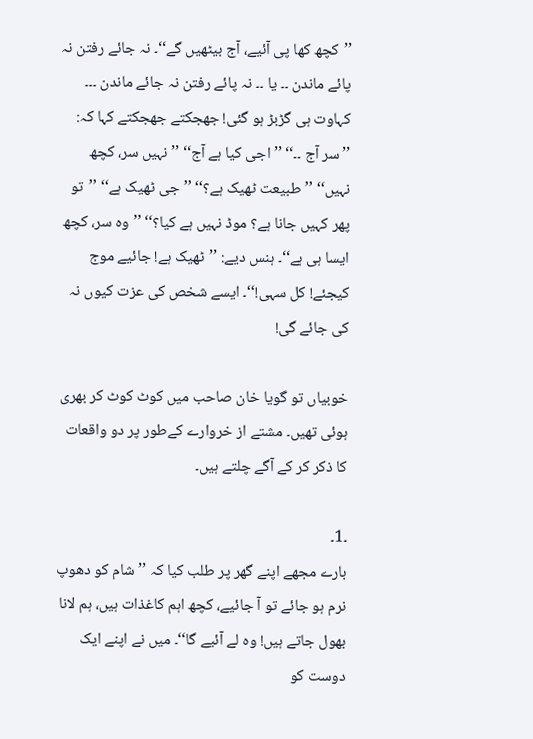’’کچھ کھا پی آئیے، آج بیٹھیں گے‘‘۔ نہ جائے رفتن نہ پائے ماندن ۔۔ یا ۔۔ نہ پائے رفتن نہ جائے ماندن ۔۔۔ کہاوت ہی گڑبڑ ہو گئی! جھجکتے جھجکتے کہا کہ: ’’سر آج ۔۔‘‘ ’’ اجی کیا ہے آج‘‘ ’’نہیں سر، کچھ نہیں‘‘ ’’طبیعت ٹھیک ہے؟‘‘ ’’جی ٹھیک ہے‘‘ ’’تو پھر کہیں جانا ہے؟ موڈ نہیں ہے کیا؟‘‘ ’’وہ سر، کچھ ایسا ہی ہے‘‘۔ ہنس دیے: ’’ٹھیک ہے! جائیے موج کیجئے! کل سہی!‘‘۔ ایسے شخص کی عزت کیوں نہ کی جائے گی!

خوبیاں تو گویا خان صاحب میں کوٹ کوٹ کر بھری ہوئی تھیں۔ مشتے از خروارے کےطور پر دو واقعات کا ذکر کر کے آگے چلتے ہیں۔

۔1۔
بارے مجھے اپنے گھر پر طلب کیا کہ ’’شام کو دھوپ نرم ہو جائے تو آ جائیے، کچھ اہم کاغذات ہیں، ہم لانا بھول جاتے ہیں! وہ لے آئیے گا‘‘۔ میں نے اپنے ایک دوست کو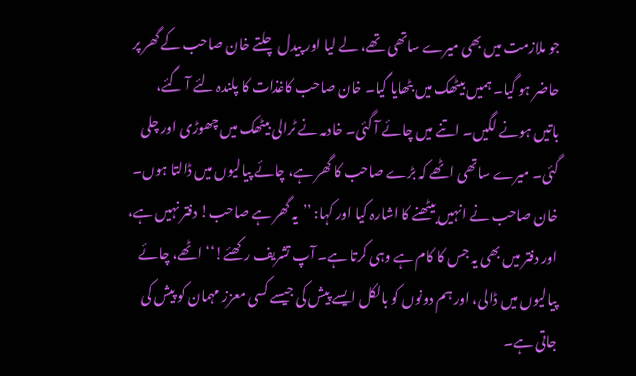جو ملازمت میں بھی میرے ساتھی تھے، لے لیا اور پیدل چلتے خان صاحب کے گھر پر حاضر ہو گیا۔ ہمیں بیٹھک میں بٹھایا گیا۔ خان صاحب کاغذات کا پلندہ لئے آ گئے، باتیں ہونے لگیں۔ اتنے میں چائے آ گئی۔ خادمہ نے ٹرالی بیٹھک میں چھوڑی اور چلی گئی۔ میرے ساتھی اٹھے کہ بڑے صاحب کا گھر ہے، چائے پیالیوں میں ڈالتا ہوں۔ خان صاحب نے انہیں بیٹھنے کا اشارہ کیا اور کہا: ’’یہ گھر ہے صاحب! دفتر نہیں ہے، اور دفتر میں بھی یہ جس کا کام ہے وہی کرتا ہے۔ آپ تشریف رکھئے!‘‘ اٹھے، چائے پیالیوں میں ڈالی، اور ہم دونوں کو بالکل ایسے پیش کی جیسے کسی معزز مہمان کو پیش کی جاتی ہے۔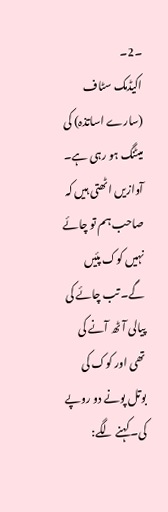۔2۔
اکیڈمک سٹاف (سارے اساتذہ) کی میٹنگ ہو رہی ہے۔ آوازیں اٹھتی ہیں کہ صاحب ہم تو چائے نہیں کوک پئیں گے۔ تب چائے کی پیالی آٹھ آنے کی تھی اور کوک کی بوتل پونے دو روپے کی۔ کہنے لگے: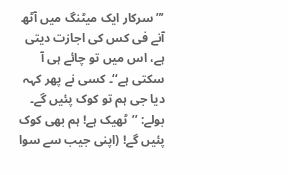’”سرکار ایک میٹنگ میں آٹھ آنے فی کس کی اجازت دیتی ہے، اس میں تو چائے ہی آ سکتی ہے‘‘۔ کسی نے پھر کہہ دیا جی ہم تو کوک پئیں گے۔ بولے: ’’ٹھیک ہے! ہم بھی کوک پئیں گے! (اپنی جیب سے سوا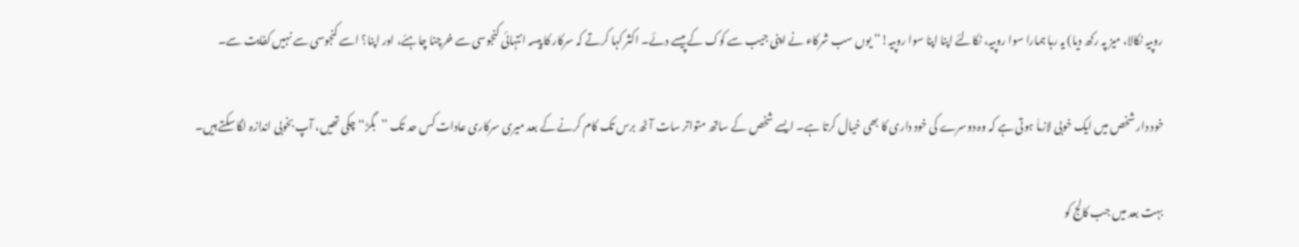روپیہ نکالا، میز پہ رکھ دیا) یہ رہا ہمارا سوا روپیہ، نکالئے اپنا اپنا سوا روپیہ!‘‘ یوں سب شرکاء نے اپنی جیب سے کوک کے پیسے دئے۔ اکثر کہا کرتے کہ سرکار کا پیسہ انتہائی کنجوسی سے خرچنا چاہئے، اور اپنا؟ اسے کنجوسی سے نہیں کفایت سے۔

خود دار شخص میں ایک خوبی لازماَ ہوتی ہے کہ وہ دوسرے کی خود داری کا بھی خیال کرتا ہے۔ ایسے شخص کے ساتھ متواتر سات آٹھ برس تک کام کرنے کے بعد میری سرکاری عادات کس حد تک ’’بگڑ‘‘ چکی تھیں، آپ بخوبی اندازہ لگا سکتے ہیں۔

بہت بعد میں جب کالج کو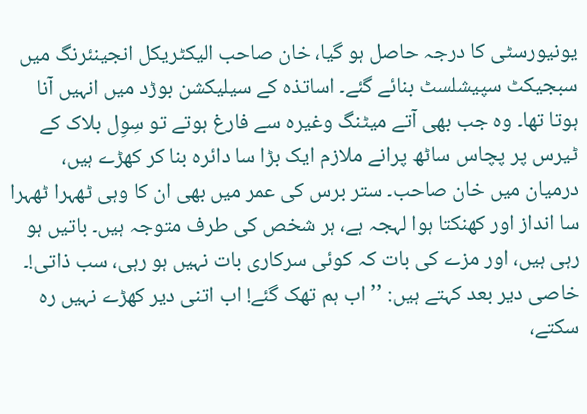یونیورسٹی کا درجہ حاصل ہو گیا، خان صاحب الیکٹریکل انجینئرنگ میں سبجیکٹ سپیشلسٹ بنائے گئے۔ اساتذہ کے سیلیکشن بوڑد میں انہیں آنا ہوتا تھا۔ وہ جب بھی آتے میٹنگ وغیرہ سے فارغ ہوتے تو سِوِل بلاک کے ٹیرس پر پچاس ساٹھ پرانے ملازم ایک بڑا سا دائرہ بنا کر کھڑے ہیں، درمیان میں خان صاحب۔ ستر برس کی عمر میں بھی ان کا وہی ٹھہرا ٹھہرا سا انداز اور کھنکتا ہوا لہجہ ہے، ہر شخص کی طرف متوجہ ہیں۔ باتیں ہو رہی ہیں، اور مزے کی بات کہ کوئی سرکاری بات نہیں ہو رہی، سب ذاتی!۔ خاصی دیر بعد کہتے ہیں: ’’اب ہم تھک گئے! اب اتنی دیر کھڑے نہیں رہ سکتے،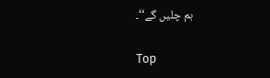ہم چلیں گے‘‘۔

Top